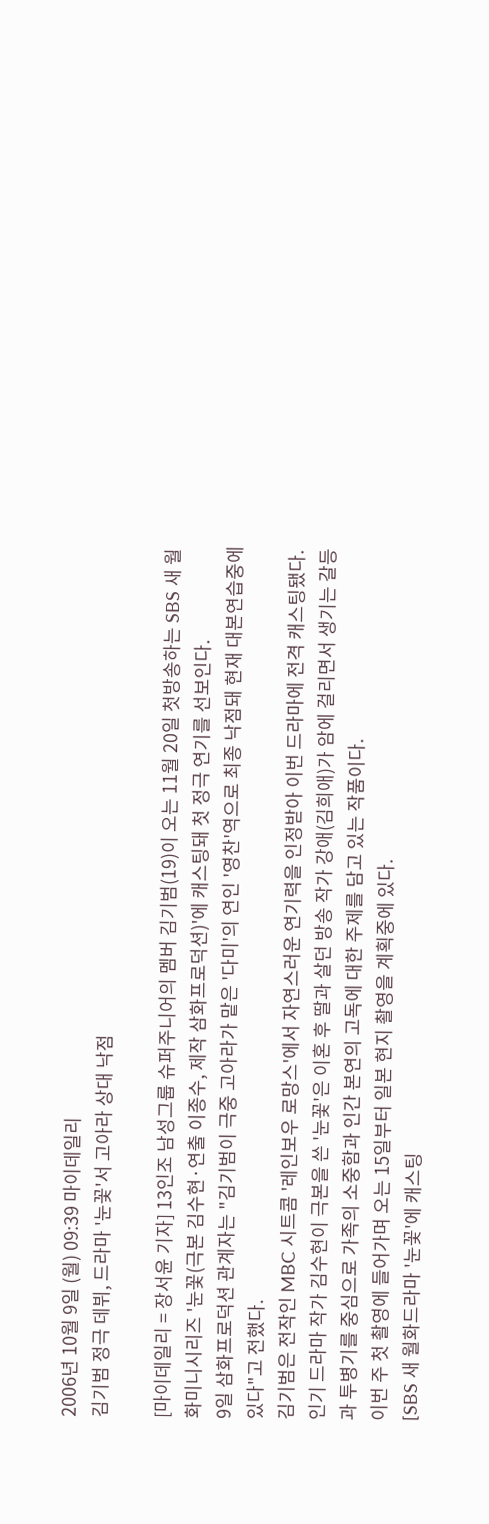2006년 10월 9일 (월) 09:39 마이데일리
김기범 정극 데뷔, 드라마 '눈꽃'서 고아라 상대 낙점

[마이데일리 = 장서윤 기자] 13인조 남성그룹 슈퍼주니어의 멤버 김기범(19)이 오는 11월 20일 첫방송하는 SBS 새 월화미니시리즈 '눈꽃(극본 김수현·연출 이종수, 제작 삼화프로덕션)'에 캐스팅돼 첫 정극 연기를 선보인다.
9일 삼화프로덕션 관계자는 "김기범이 극중 고아라가 맡은 '다미'의 연인 '영찬'역으로 최종 낙점돼 현재 대본연습중에 있다"고 전했다.
김기범은 전작인 MBC 시트콤 '레인보우 로망스'에서 자연스러운 연기력을 인정받아 이번 드라마에 전격 캐스팅됐다.
인기 드라마 작가 김수현이 극본을 쓴 '눈꽃'은 이혼 후 딸과 살던 방송 작가 강애(김희애)가 암에 걸리면서 생기는 갈등과 투병기를 중심으로 가족의 소중함과 인간 본연의 고독에 대한 주제를 담고 있는 작품이다.
이번 주 첫 촬영에 들어가며 오는 15일부터 일본 현지 촬영을 계획중에 있다.
[SBS 새 월화드라마 '눈꽃'에 캐스팅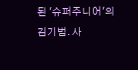된 '슈퍼주니어'의 김기범. 사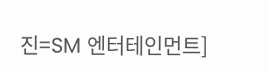진=SM 엔터테인먼트]